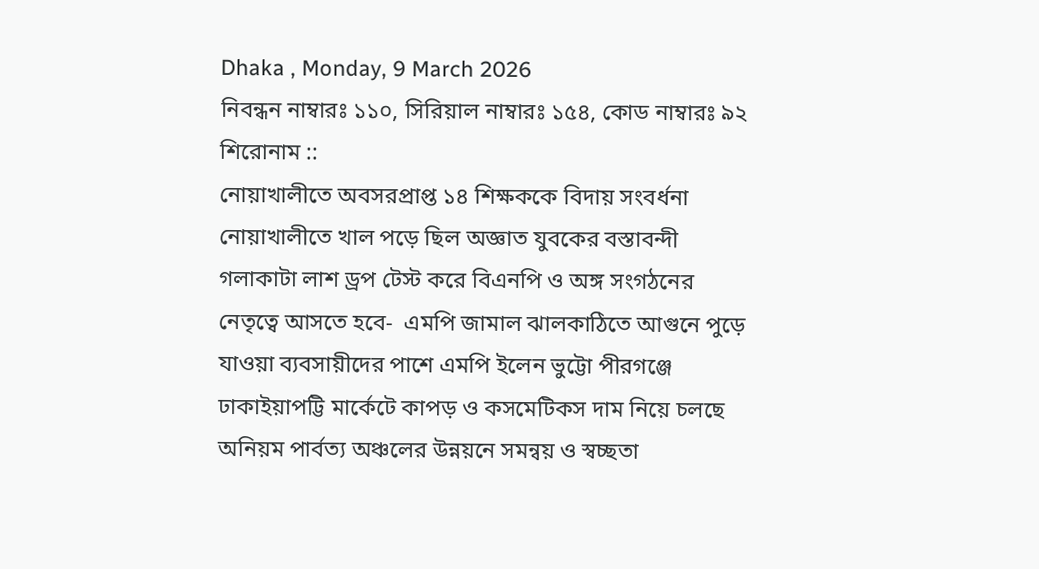Dhaka , Monday, 9 March 2026
নিবন্ধন নাম্বারঃ ১১০, সিরিয়াল নাম্বারঃ ১৫৪, কোড নাম্বারঃ ৯২
শিরোনাম ::
নোয়াখালীতে অবসরপ্রাপ্ত ১৪ শিক্ষককে বিদায় সংবর্ধনা নোয়াখালীতে খাল পড়ে ছিল অজ্ঞাত যুবকের বস্তাবন্দী গলাকাটা লাশ ড্রপ টেস্ট করে বিএনপি ও অঙ্গ সংগঠনের নেতৃত্বে আসতে হবে-  এমপি জামাল ঝালকাঠিতে আগুনে পুড়ে যাওয়া ব্যবসায়ীদের পাশে এমপি ইলেন ভুট্টো পীরগঞ্জে ঢাকাইয়াপট্টি মার্কেটে কাপড় ও কসমেটিকস দাম নিয়ে চলছে অনিয়ম পার্বত্য অঞ্চলের উন্নয়নে সমন্বয় ও স্বচ্ছতা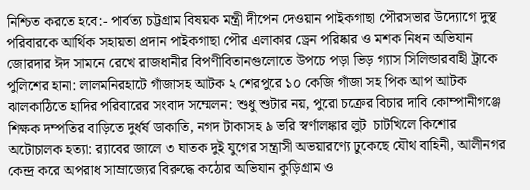নিশ্চিত করতে হবে:- পার্বত্য চট্টগ্রাম বিষয়ক মন্ত্রী দীপেন দেওয়ান পাইকগাছা পৌরসভার উদ্যোগে দুস্থ পরিবারকে আর্থিক সহায়তা প্রদান পাইকগাছা পৌর এলাকার ড্রেন পরিষ্কার ও মশক নিধন অভিযান জোরদার ঈদ সামনে রেখে রাজধানীর বিপণীবিতানগুলোতে উপচে পড়া ভিড় গ্যাস সিলিন্ডারবাহী ট্রাকে পুলিশের হানা: লালমনিরহাটে গাঁজাসহ আটক ২ শেরপুরে ১০ কেজি গাঁজা সহ পিক আপ আটক ঝালকাঠিতে হাদির পরিবারের সংবাদ সম্মেলন: শুধু শুটার নয়, পুরো চক্রের বিচার দাবি কোম্পানীগঞ্জে শিক্ষক দম্পতির বাড়িতে দুর্ধর্ষ ডাকাতি, নগদ টাকাসহ ৯ ভরি স্বর্ণালঙ্কার লুট  চাটখিলে কিশোর অটোচালক হত্যা: র‍্যাবের জালে ৩ ঘাতক দুই যুগের সন্ত্রাসী অভয়ারণ্যে ঢুকেছে যৌথ বাহিনী, আলীনগর কেন্দ্র করে অপরাধ সাম্রাজ্যের বিরুদ্ধে কঠোর অভিযান কুড়িগ্রাম ও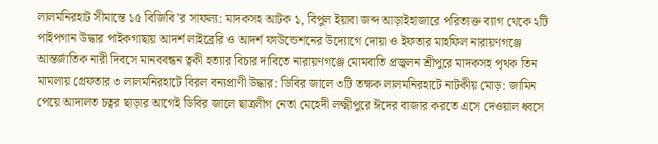লালমনিরহাট সীমান্তে ১৫ বিজিবি’র সাফল্য: মাদকসহ আটক ১, বিপুল ইয়াবা জব্দ আড়াইহাজারে পরিত্যক্ত ব্যাগ থেকে ২টি পাইপগান উদ্ধার পাইকগাছায় আদর্শ লাইব্রেরি ও আদর্শ ফাউন্ডেশনের উদ্যোগে দোয়া ও ইফতার মাহফিল নারায়ণগঞ্জে আন্তর্জাতিক নারী দিবসে মানববন্ধন ত্বকী হত্যার বিচার দাবিতে নারায়ণগঞ্জে মোমবাতি প্রজ্বলন শ্রীপুরে মাদকসহ পৃথক তিন মামলায় গ্রেফতার ৩ লালমনিরহাটে বিরল বন্যপ্রাণী উদ্ধার: ডিবির জালে ৩টি তক্ষক লালমনিরহাটে নাটকীয় মোড়: জামিন পেয়ে আদালত চত্বর ছাড়ার আগেই ডিবির জালে ছাত্রলীগ নেতা মেহেদী লক্ষ্মীপুরে ঈদের বাজার করতে এসে দেওয়াল ধ্বসে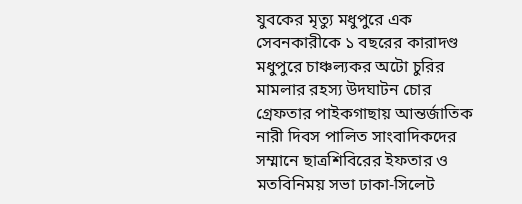যুবকের মৃত্যু মধুপুরে এক সেবনকারীকে ১ বছরের কারাদণ্ড মধুপুরে চাঞ্চল্যকর অটো চুরির মামলার রহস্য উদঘাটন চোর গ্রেফতার পাইকগাছায় আন্তর্জাতিক নারী দিবস পালিত সাংবাদিকদের সম্মানে ছাত্রশিবিরের ইফতার ও মতবিনিময় সভা ঢাকা-সিলেট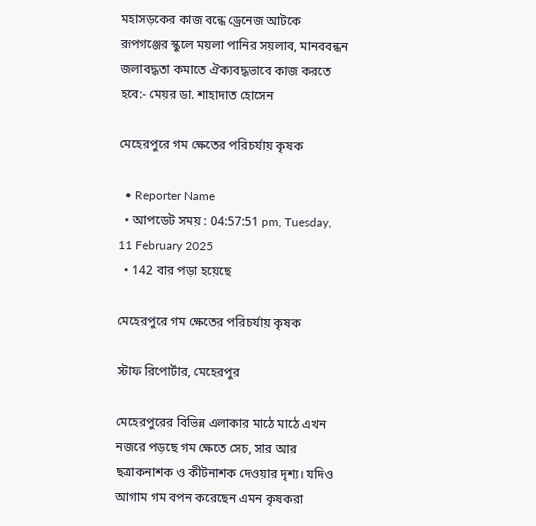মহাসড়কের কাজ বন্ধে ড্রেনেজ আটকে রূপগঞ্জের স্কুলে ময়লা পানির সয়লাব, মানববন্ধন জলাবদ্ধতা কমাতে ঐক্যবদ্ধভাবে কাজ করতে হবে:- মেয়র ডা. শাহাদাত হোসেন

মেহেরপুরে গম ক্ষেতের পরিচর্যায় কৃষক

  • Reporter Name
  • আপডেট সময় : 04:57:51 pm, Tuesday, 11 February 2025
  • 142 বার পড়া হয়েছে

মেহেরপুরে গম ক্ষেতের পরিচর্যায় কৃষক

স্টাফ রিপোর্টার, মেহেরপুর

মেহেরপুরের বিভিন্ন এলাকার মাঠে মাঠে এখন নজরে পড়ছে গম ক্ষেতে সেচ, সার আর ছত্রাকনাশক ও কীটনাশক দেওয়ার দৃশ্য। যদিও আগাম গম বপন করেছেন এমন কৃষকরা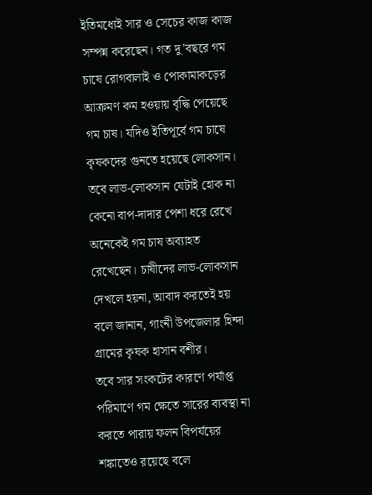ইতিমধ্যেই সার ও সেচের কাজ কাজ সম্পন্ন করেছেন। গত দু’বছরে গম চাষে রোগবালাই ও পোকামাকড়ের আক্রমণ কম হওয়ায় বৃদ্ধি পেয়েছে গম চাষ। যদিও ইতিপূর্বে গম চাষে কৃষকদের গুনতে হয়েছে লোকসান। তবে লাভ-লোকসান যেটাই হোক না কেনো বাপ-দাদার পেশা ধরে রেখে অনেকেই গম চাষ অব্যাহত রেখেছেন। চাষীদের লাভ-লোকসান দেখলে হয়না, আবাদ করতেই হয় বলে জানান, গাংনী উপজেলার হিন্দা গ্রামের কৃষক হাসান বশীর।
তবে সার সংকটের কারণে পর্যাপ্ত পরিমাণে গম ক্ষেতে সারের ব্যবস্থা না করতে পারায় ফলন বিপর্যয়ের শঙ্কাতেও রয়েছে বলে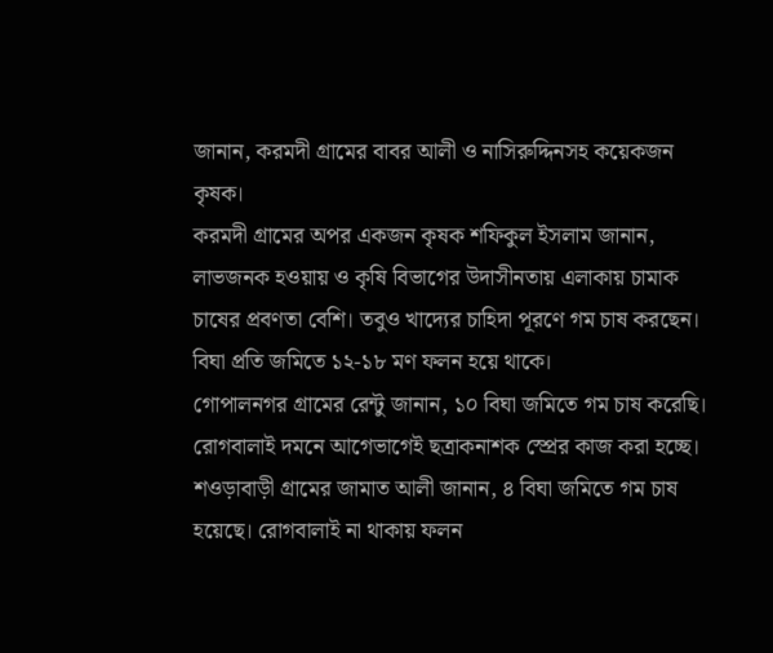জানান, করমদী গ্রামের বাবর আলী ও নাসিরুদ্দিনসহ কয়েকজন কৃষক।
করমদী গ্রামের অপর একজন কৃষক শফিকুল ইসলাম জানান, লাভজনক হওয়ায় ও কৃষি বিভাগের উদাসীনতায় এলাকায় চামাক চাষের প্রবণতা বেশি। তবুও খাদ্যের চাহিদা পূরণে গম চাষ করছেন। বিঘা প্রতি জমিতে ১২-১৮ মণ ফলন হয়ে থাকে।
গোপালনগর গ্রামের রেন্টু জানান, ১০ বিঘা জমিতে গম চাষ করেছি। রোগবালাই দমনে আগেভাগেই ছত্রাকনাশক স্প্রের কাজ করা হচ্ছে।
শওড়াবাড়ী গ্রামের জামাত আলী জানান, ৪ বিঘা জমিতে গম চাষ হয়েছে। রোগবালাই না থাকায় ফলন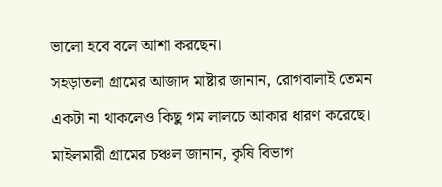ভালো হবে বলে আশা করছেন।
সহড়াতলা গ্রামের আজাদ মাষ্টার জানান, রোগবালাই তেমন একটা না থাকলেও কিছু গম লালচে আকার ধারণ করেছে।
মাইলমারী গ্রামের চঞ্চল জানান, কৃষি বিভাগ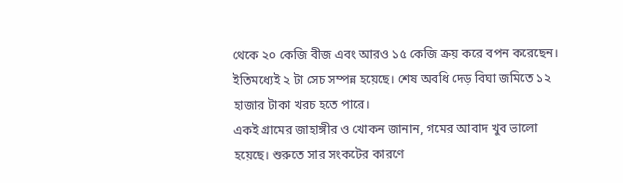থেকে ২০ কেজি বীজ এবং আরও ১৫ কেজি ক্রয় করে বপন করেছেন। ইতিমধ্যেই ২ টা সেচ সম্পন্ন হয়েছে। শেষ অবধি দেড় বিঘা জমিতে ১২ হাজার টাকা খরচ হতে পারে।
একই গ্রামের জাহাঙ্গীর ও খোকন জানান, গমের আবাদ খুব ভালো হয়েছে। শুরুতে সার সংকটের কারণে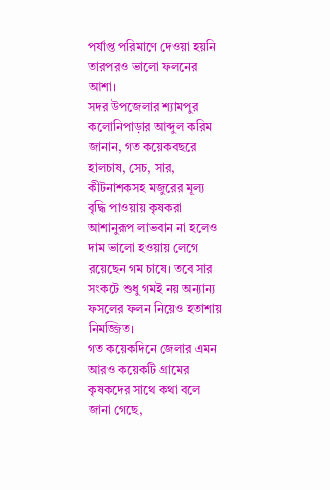পর্যাপ্ত পরিমাণে দেওয়া হয়নি তারপরও ভালো ফলনের আশা।
সদর উপজেলার শ্যামপুর কলোনিপাড়ার আব্দুল করিম জানান, গত কয়েকবছরে হালচাষ, সেচ, সার, কীটনাশকসহ মজুরের মূল্য বৃদ্ধি পাওয়ায় কৃষকরা আশানুরূপ লাভবান না হলেও দাম ভালো হওয়ায় লেগে রয়েছেন গম চাষে। তবে সার সংকটে শুধু গমই নয় অন্যান্য ফসলের ফলন নিয়েও হতাশায় নিমজ্জিত।
গত কয়েকদিনে জেলার এমন আরও কয়েকটি গ্রামের কৃষকদের সাথে কথা বলে জানা গেছে,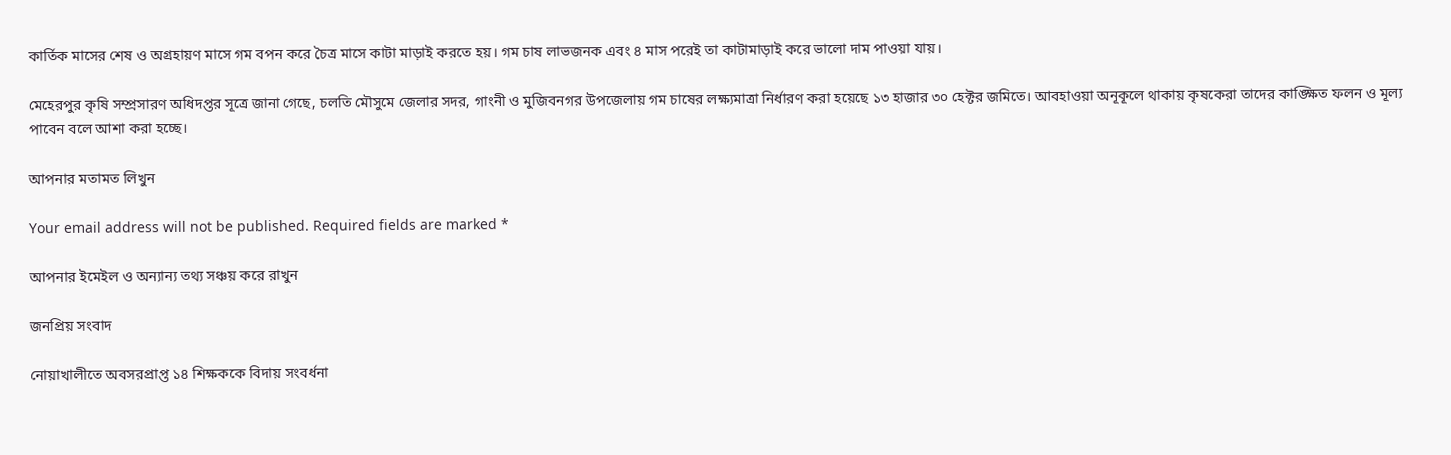কার্তিক মাসের শেষ ও অগ্রহায়ণ মাসে গম বপন করে চৈত্র মাসে কাটা মাড়াই করতে হয়। গম চাষ লাভজনক এবং ৪ মাস পরেই তা কাটামাড়াই করে ভালো দাম পাওয়া যায়।

মেহেরপুর কৃষি সম্প্রসারণ অধিদপ্তর সূত্রে জানা গেছে, চলতি মৌসুমে জেলার সদর, গাংনী ও মুজিবনগর উপজেলায় গম চাষের লক্ষ্যমাত্রা নির্ধারণ করা হয়েছে ১৩ হাজার ৩০ হেক্টর জমিতে। আবহাওয়া অনূকূলে থাকায় কৃষকেরা তাদের কাঙ্ক্ষিত ফলন ও মূল্য পাবেন বলে আশা করা হচ্ছে।

আপনার মতামত লিখুন

Your email address will not be published. Required fields are marked *

আপনার ইমেইল ও অন্যান্য তথ্য সঞ্চয় করে রাখুন

জনপ্রিয় সংবাদ

নোয়াখালীতে অবসরপ্রাপ্ত ১৪ শিক্ষককে বিদায় সংবর্ধনা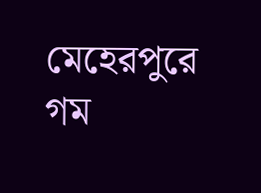মেহেরপুরে গম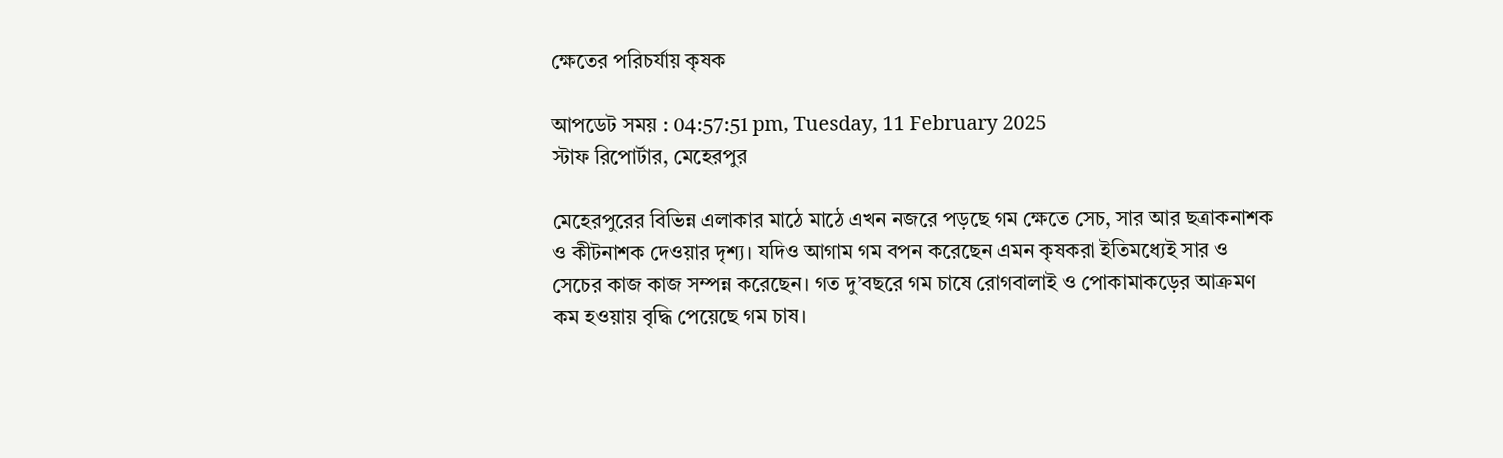ক্ষেতের পরিচর্যায় কৃষক

আপডেট সময় : 04:57:51 pm, Tuesday, 11 February 2025
স্টাফ রিপোর্টার, মেহেরপুর

মেহেরপুরের বিভিন্ন এলাকার মাঠে মাঠে এখন নজরে পড়ছে গম ক্ষেতে সেচ, সার আর ছত্রাকনাশক ও কীটনাশক দেওয়ার দৃশ্য। যদিও আগাম গম বপন করেছেন এমন কৃষকরা ইতিমধ্যেই সার ও সেচের কাজ কাজ সম্পন্ন করেছেন। গত দু’বছরে গম চাষে রোগবালাই ও পোকামাকড়ের আক্রমণ কম হওয়ায় বৃদ্ধি পেয়েছে গম চাষ।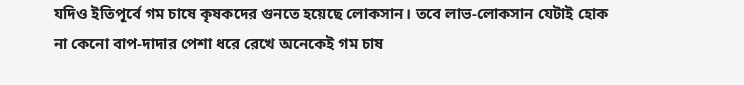যদিও ইতিপূর্বে গম চাষে কৃষকদের গুনতে হয়েছে লোকসান। তবে লাভ-লোকসান যেটাই হোক না কেনো বাপ-দাদার পেশা ধরে রেখে অনেকেই গম চাষ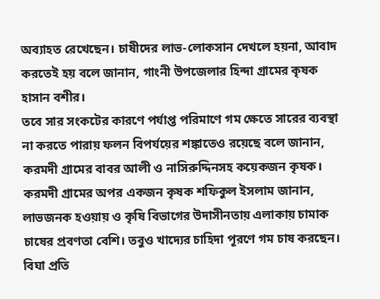অব্যাহত রেখেছেন। চাষীদের লাভ-লোকসান দেখলে হয়না, আবাদ করতেই হয় বলে জানান, গাংনী উপজেলার হিন্দা গ্রামের কৃষক হাসান বশীর।
তবে সার সংকটের কারণে পর্যাপ্ত পরিমাণে গম ক্ষেতে সারের ব্যবস্থা না করতে পারায় ফলন বিপর্যয়ের শঙ্কাতেও রয়েছে বলে জানান, করমদী গ্রামের বাবর আলী ও নাসিরুদ্দিনসহ কয়েকজন কৃষক।
করমদী গ্রামের অপর একজন কৃষক শফিকুল ইসলাম জানান, লাভজনক হওয়ায় ও কৃষি বিভাগের উদাসীনতায় এলাকায় চামাক চাষের প্রবণতা বেশি। তবুও খাদ্যের চাহিদা পূরণে গম চাষ করছেন। বিঘা প্রতি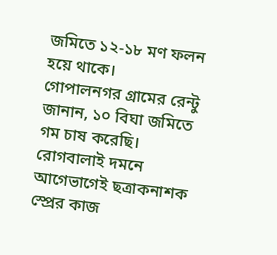জমিতে ১২-১৮ মণ ফলন হয়ে থাকে।
গোপালনগর গ্রামের রেন্টু জানান, ১০ বিঘা জমিতে গম চাষ করেছি। রোগবালাই দমনে আগেভাগেই ছত্রাকনাশক স্প্রের কাজ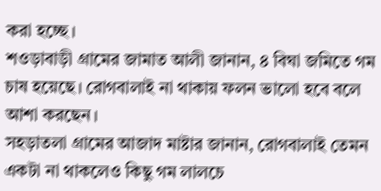করা হচ্ছে।
শওড়াবাড়ী গ্রামের জামাত আলী জানান, ৪ বিঘা জমিতে গম চাষ হয়েছে। রোগবালাই না থাকায় ফলন ভালো হবে বলে আশা করছেন।
সহড়াতলা গ্রামের আজাদ মাষ্টার জানান, রোগবালাই তেমন একটা না থাকলেও কিছু গম লালচে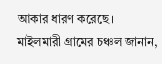আকার ধারণ করেছে।
মাইলমারী গ্রামের চঞ্চল জানান,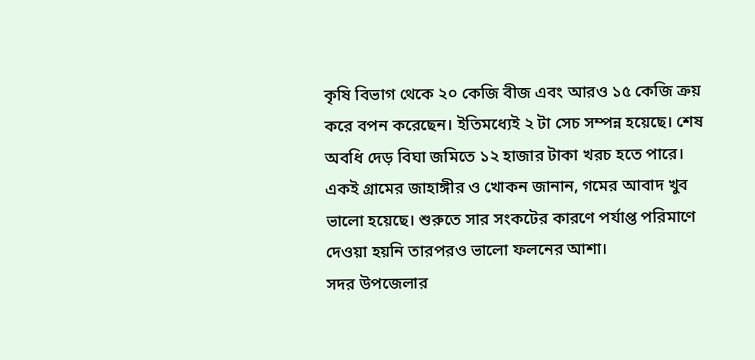কৃষি বিভাগ থেকে ২০ কেজি বীজ এবং আরও ১৫ কেজি ক্রয় করে বপন করেছেন। ইতিমধ্যেই ২ টা সেচ সম্পন্ন হয়েছে। শেষ অবধি দেড় বিঘা জমিতে ১২ হাজার টাকা খরচ হতে পারে।
একই গ্রামের জাহাঙ্গীর ও খোকন জানান, গমের আবাদ খুব ভালো হয়েছে। শুরুতে সার সংকটের কারণে পর্যাপ্ত পরিমাণে দেওয়া হয়নি তারপরও ভালো ফলনের আশা।
সদর উপজেলার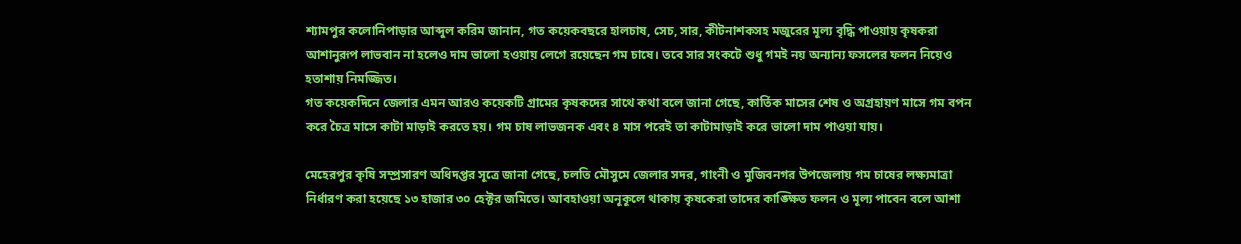শ্যামপুর কলোনিপাড়ার আব্দুল করিম জানান, গত কয়েকবছরে হালচাষ, সেচ, সার, কীটনাশকসহ মজুরের মূল্য বৃদ্ধি পাওয়ায় কৃষকরা আশানুরূপ লাভবান না হলেও দাম ভালো হওয়ায় লেগে রয়েছেন গম চাষে। তবে সার সংকটে শুধু গমই নয় অন্যান্য ফসলের ফলন নিয়েও হতাশায় নিমজ্জিত।
গত কয়েকদিনে জেলার এমন আরও কয়েকটি গ্রামের কৃষকদের সাথে কথা বলে জানা গেছে, কার্তিক মাসের শেষ ও অগ্রহায়ণ মাসে গম বপন করে চৈত্র মাসে কাটা মাড়াই করতে হয়। গম চাষ লাভজনক এবং ৪ মাস পরেই তা কাটামাড়াই করে ভালো দাম পাওয়া যায়।

মেহেরপুর কৃষি সম্প্রসারণ অধিদপ্তর সূত্রে জানা গেছে, চলতি মৌসুমে জেলার সদর, গাংনী ও মুজিবনগর উপজেলায় গম চাষের লক্ষ্যমাত্রা নির্ধারণ করা হয়েছে ১৩ হাজার ৩০ হেক্টর জমিতে। আবহাওয়া অনূকূলে থাকায় কৃষকেরা তাদের কাঙ্ক্ষিত ফলন ও মূল্য পাবেন বলে আশা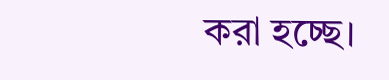করা হচ্ছে।